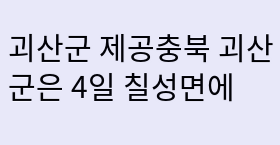괴산군 제공충북 괴산군은 4일 칠성면에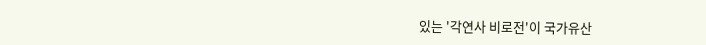있는 '각연사 비로전'이 국가유산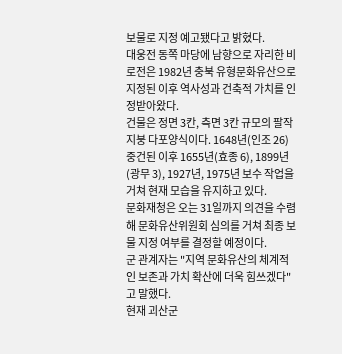보물로 지정 예고됐다고 밝혔다.
대웅전 동쪽 마당에 남향으로 자리한 비로전은 1982년 충북 유형문화유산으로 지정된 이후 역사성과 건축적 가치를 인정받아왔다.
건물은 정면 3칸, 측면 3칸 규모의 팔작지붕 다포양식이다. 1648년(인조 26) 중건된 이후 1655년(효종 6), 1899년(광무 3), 1927년, 1975년 보수 작업을 거쳐 현재 모습을 유지하고 있다.
문화재청은 오는 31일까지 의견을 수렴해 문화유산위원회 심의를 거쳐 최종 보물 지정 여부를 결정할 예정이다.
군 관계자는 "지역 문화유산의 체계적인 보존과 가치 확산에 더욱 힘쓰겠다"고 말했다.
현재 괴산군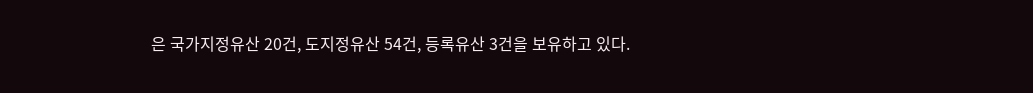은 국가지정유산 20건, 도지정유산 54건, 등록유산 3건을 보유하고 있다.